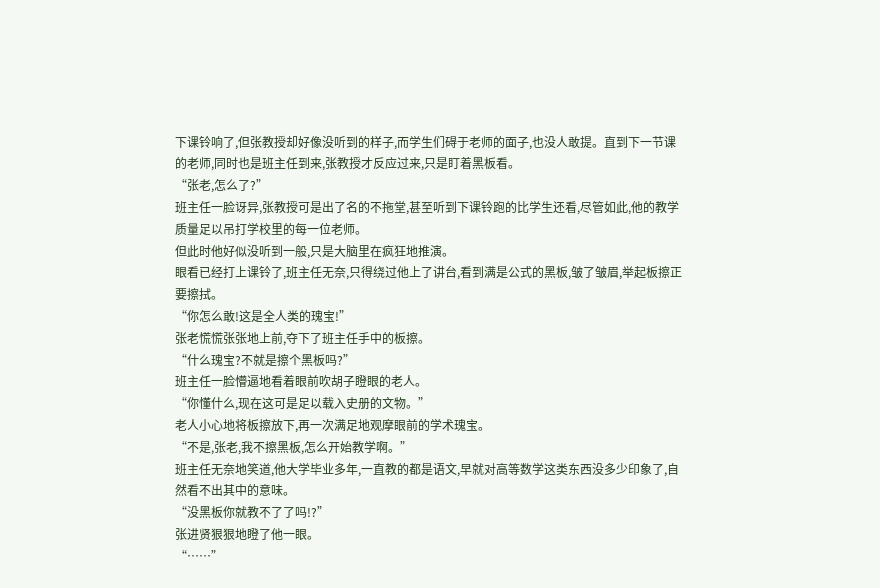下课铃响了,但张教授却好像没听到的样子,而学生们碍于老师的面子,也没人敢提。直到下一节课的老师,同时也是班主任到来,张教授才反应过来,只是盯着黑板看。
“张老,怎么了?”
班主任一脸讶异,张教授可是出了名的不拖堂,甚至听到下课铃跑的比学生还看,尽管如此,他的教学质量足以吊打学校里的每一位老师。
但此时他好似没听到一般,只是大脑里在疯狂地推演。
眼看已经打上课铃了,班主任无奈,只得绕过他上了讲台,看到满是公式的黑板,皱了皱眉,举起板擦正要擦拭。
“你怎么敢!这是全人类的瑰宝!”
张老慌慌张张地上前,夺下了班主任手中的板擦。
“什么瑰宝?不就是擦个黑板吗?”
班主任一脸懵逼地看着眼前吹胡子瞪眼的老人。
“你懂什么,现在这可是足以载入史册的文物。”
老人小心地将板擦放下,再一次满足地观摩眼前的学术瑰宝。
“不是,张老,我不擦黑板,怎么开始教学啊。”
班主任无奈地笑道,他大学毕业多年,一直教的都是语文,早就对高等数学这类东西没多少印象了,自然看不出其中的意味。
“没黑板你就教不了了吗!?”
张进贤狠狠地瞪了他一眼。
“……”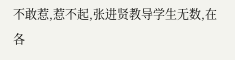不敢惹,惹不起,张进贤教导学生无数,在各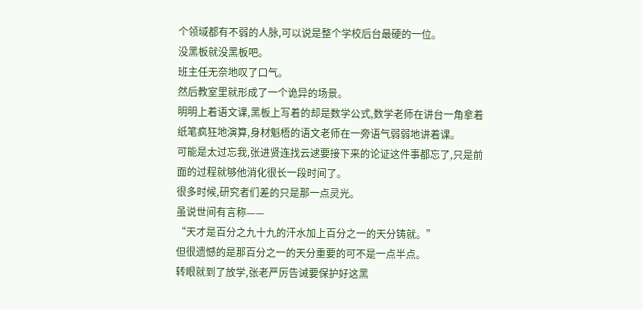个领域都有不弱的人脉,可以说是整个学校后台最硬的一位。
没黑板就没黑板吧。
班主任无奈地叹了口气。
然后教室里就形成了一个诡异的场景。
明明上着语文课,黑板上写着的却是数学公式,数学老师在讲台一角拿着纸笔疯狂地演算,身材魁梧的语文老师在一旁语气弱弱地讲着课。
可能是太过忘我,张进贤连找云逑要接下来的论证这件事都忘了,只是前面的过程就够他消化很长一段时间了。
很多时候,研究者们差的只是那一点灵光。
虽说世间有言称——
“天才是百分之九十九的汗水加上百分之一的天分铸就。”
但很遗憾的是那百分之一的天分重要的可不是一点半点。
转眼就到了放学,张老严厉告诫要保护好这黑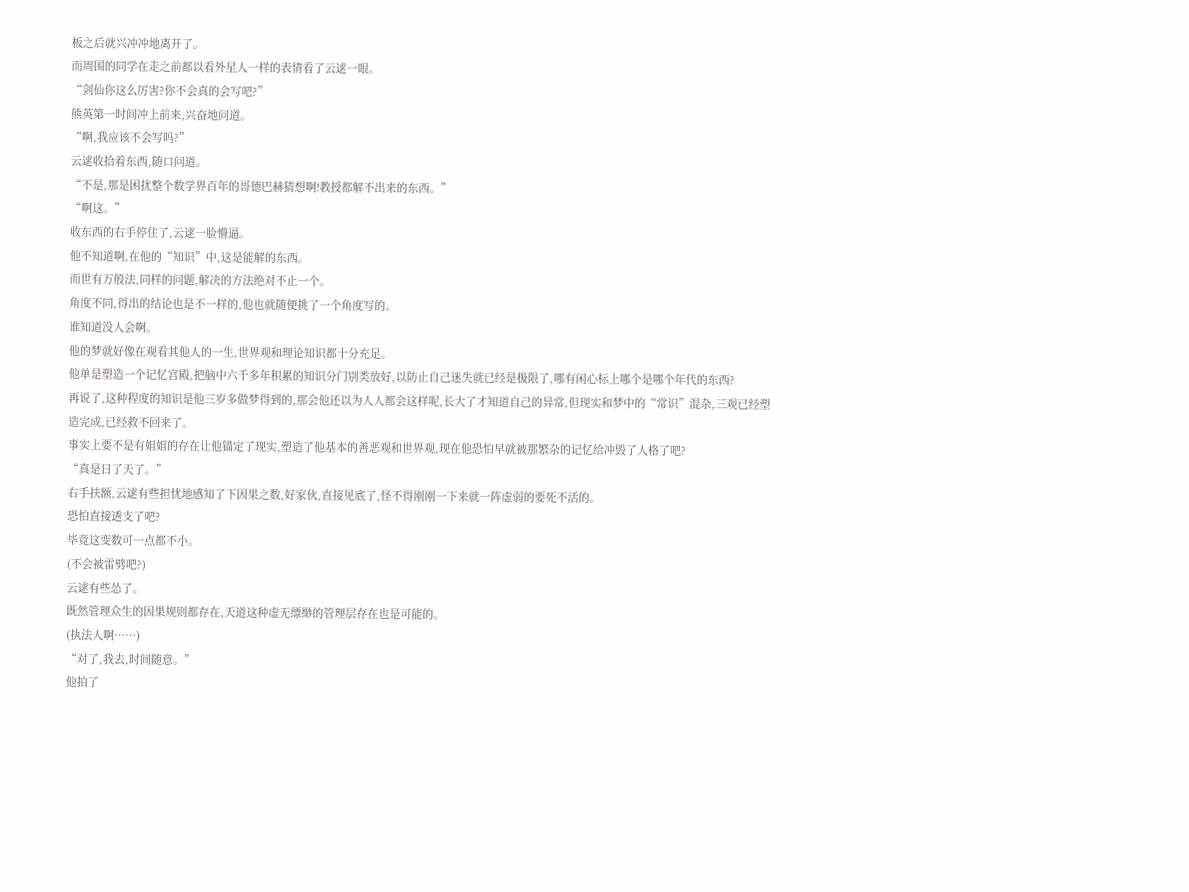板之后就兴冲冲地离开了。
而周围的同学在走之前都以看外星人一样的表情看了云逑一眼。
“剑仙你这么厉害?你不会真的会写吧?”
熊英第一时间冲上前来,兴奋地问道。
“啊,我应该不会写吗?”
云逑收拾着东西,随口问道。
“不是,那是困扰整个数学界百年的哥德巴赫猜想啊!教授都解不出来的东西。”
“啊这。”
收东西的右手停住了,云逑一脸懵逼。
他不知道啊,在他的“知识”中,这是能解的东西。
而世有万般法,同样的问题,解决的方法绝对不止一个。
角度不同,得出的结论也是不一样的,他也就随便挑了一个角度写的。
谁知道没人会啊。
他的梦就好像在观看其他人的一生,世界观和理论知识都十分充足。
他单是塑造一个记忆宫殿,把脑中六千多年积累的知识分门别类放好,以防止自己迷失就已经是极限了,哪有闲心标上哪个是哪个年代的东西?
再说了,这种程度的知识是他三岁多做梦得到的,那会他还以为人人都会这样呢,长大了才知道自己的异常,但现实和梦中的“常识”混杂,三观已经塑造完成,已经救不回来了。
事实上要不是有姐姐的存在让他锚定了现实,塑造了他基本的善恶观和世界观,现在他恐怕早就被那繁杂的记忆给冲毁了人格了吧?
“真是日了天了。”
右手扶额,云逑有些担忧地感知了下因果之数,好家伙,直接见底了,怪不得刚刚一下来就一阵虚弱的要死不活的。
恐怕直接透支了吧?
毕竟这变数可一点都不小。
(不会被雷劈吧?)
云逑有些怂了。
既然管理众生的因果规则都存在,天道这种虚无缥缈的管理层存在也是可能的。
(执法人啊……)
“对了,我去,时间随意。”
他拍了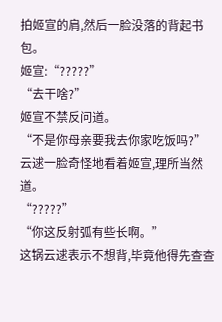拍姬宣的肩,然后一脸没落的背起书包。
姬宣:“?????”
“去干啥?”
姬宣不禁反问道。
“不是你母亲要我去你家吃饭吗?”
云逑一脸奇怪地看着姬宣,理所当然道。
“?????”
“你这反射弧有些长啊。”
这锅云逑表示不想背,毕竟他得先查查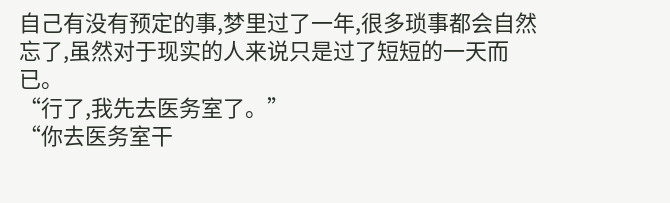自己有没有预定的事,梦里过了一年,很多琐事都会自然忘了,虽然对于现实的人来说只是过了短短的一天而已。
“行了,我先去医务室了。”
“你去医务室干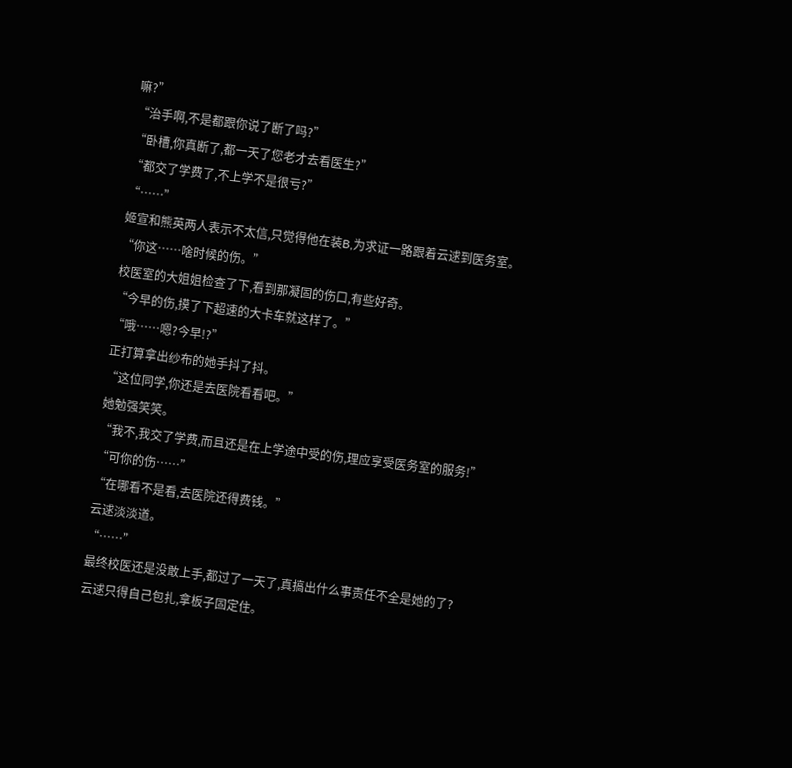嘛?”
“治手啊,不是都跟你说了断了吗?”
“卧槽,你真断了,都一天了您老才去看医生?”
“都交了学费了,不上学不是很亏?”
“……”
姬宣和熊英两人表示不太信,只觉得他在装B,为求证一路跟着云逑到医务室。
“你这……啥时候的伤。”
校医室的大姐姐检查了下,看到那凝固的伤口,有些好奇。
“今早的伤,摸了下超速的大卡车就这样了。”
“哦……嗯?今早!?”
正打算拿出纱布的她手抖了抖。
“这位同学,你还是去医院看看吧。”
她勉强笑笑。
“我不,我交了学费,而且还是在上学途中受的伤,理应享受医务室的服务!”
“可你的伤……”
“在哪看不是看,去医院还得费钱。”
云逑淡淡道。
“……”
最终校医还是没敢上手,都过了一天了,真搞出什么事责任不全是她的了?
云逑只得自己包扎,拿板子固定住。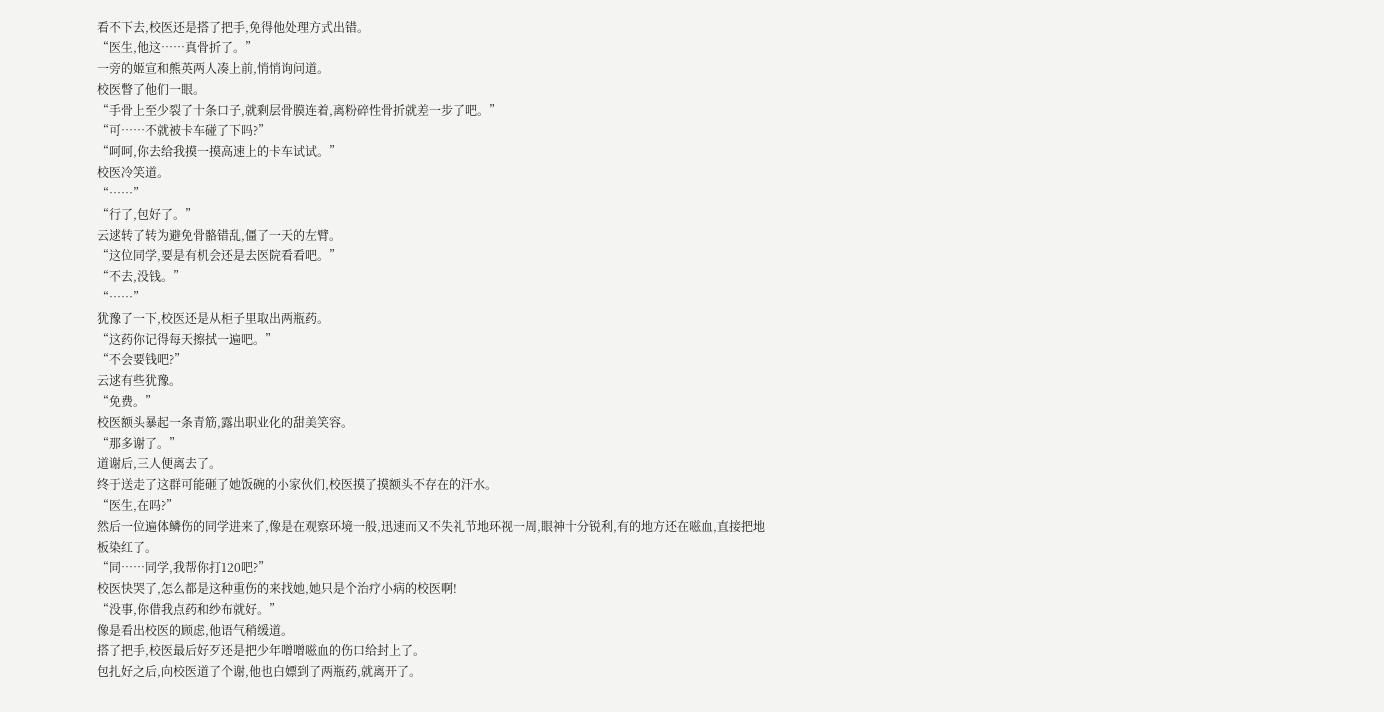看不下去,校医还是搭了把手,免得他处理方式出错。
“医生,他这……真骨折了。”
一旁的姬宣和熊英两人凑上前,悄悄询问道。
校医瞥了他们一眼。
“手骨上至少裂了十条口子,就剩层骨膜连着,离粉碎性骨折就差一步了吧。”
“可……不就被卡车碰了下吗?”
“呵呵,你去给我摸一摸高速上的卡车试试。”
校医冷笑道。
“……”
“行了,包好了。”
云逑转了转为避免骨骼错乱,僵了一天的左臂。
“这位同学,要是有机会还是去医院看看吧。”
“不去,没钱。”
“……”
犹豫了一下,校医还是从柜子里取出两瓶药。
“这药你记得每天擦拭一遍吧。”
“不会要钱吧?”
云逑有些犹豫。
“免费。”
校医额头暴起一条青筋,露出职业化的甜美笑容。
“那多谢了。”
道谢后,三人便离去了。
终于送走了这群可能砸了她饭碗的小家伙们,校医摸了摸额头不存在的汗水。
“医生,在吗?”
然后一位遍体鳞伤的同学进来了,像是在观察环境一般,迅速而又不失礼节地环视一周,眼神十分锐利,有的地方还在嗞血,直接把地板染红了。
“同……同学,我帮你打120吧?”
校医快哭了,怎么都是这种重伤的来找她,她只是个治疗小病的校医啊!
“没事,你借我点药和纱布就好。”
像是看出校医的顾虑,他语气稍缓道。
搭了把手,校医最后好歹还是把少年噌噌嗞血的伤口给封上了。
包扎好之后,向校医道了个谢,他也白嫖到了两瓶药,就离开了。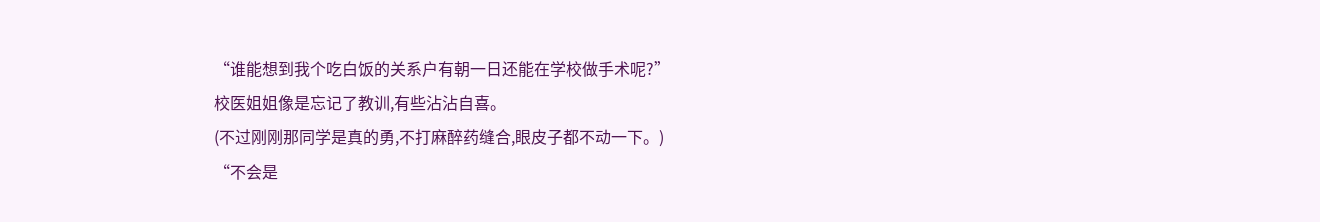“谁能想到我个吃白饭的关系户有朝一日还能在学校做手术呢?”
校医姐姐像是忘记了教训,有些沾沾自喜。
(不过刚刚那同学是真的勇,不打麻醉药缝合,眼皮子都不动一下。)
“不会是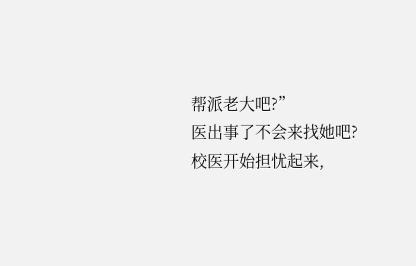帮派老大吧?”
医出事了不会来找她吧?
校医开始担忧起来,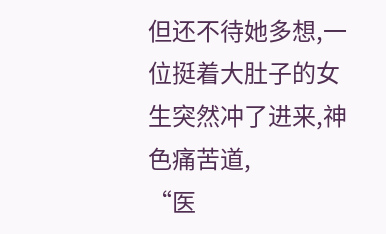但还不待她多想,一位挺着大肚子的女生突然冲了进来,神色痛苦道,
“医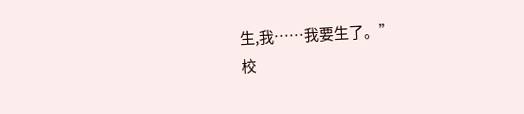生,我……我要生了。”
校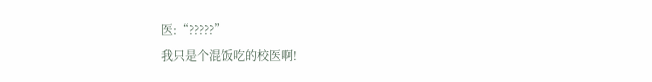医:“?????”
我只是个混饭吃的校医啊!